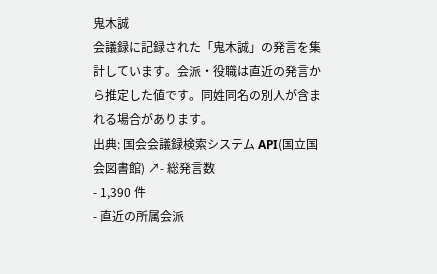鬼木誠
会議録に記録された「鬼木誠」の発言を集計しています。会派・役職は直近の発言から推定した値です。同姓同名の別人が含まれる場合があります。
出典: 国会会議録検索システム API(国立国会図書館) ↗- 総発言数
- 1,390 件
- 直近の所属会派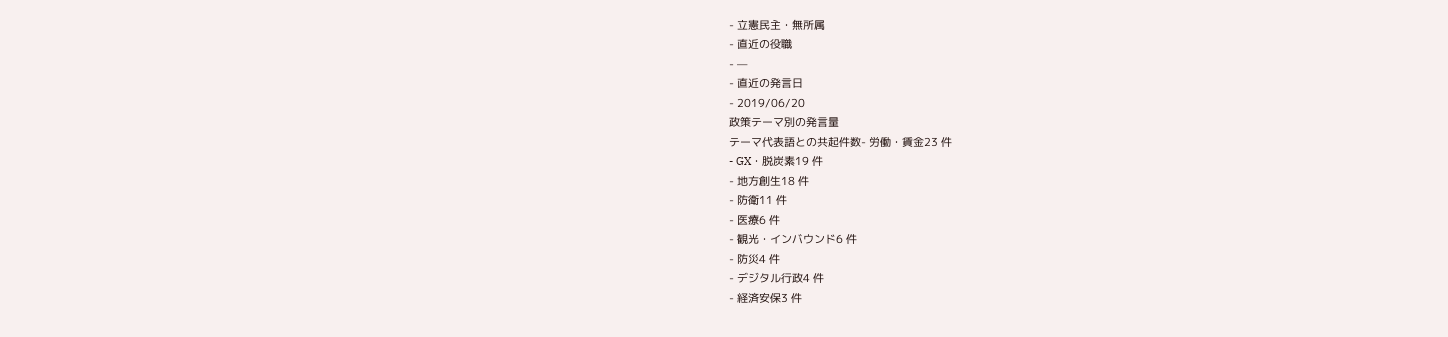- 立憲民主・無所属
- 直近の役職
- —
- 直近の発言日
- 2019/06/20
政策テーマ別の発言量
テーマ代表語との共起件数- 労働・賃金23 件
- GX・脱炭素19 件
- 地方創生18 件
- 防衛11 件
- 医療6 件
- 観光・インバウンド6 件
- 防災4 件
- デジタル行政4 件
- 経済安保3 件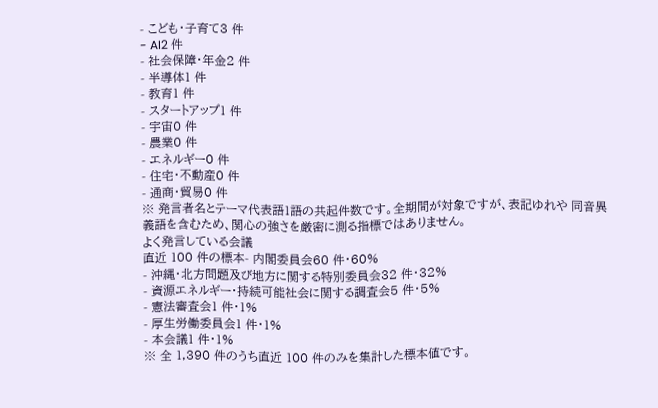- こども・子育て3 件
- AI2 件
- 社会保障・年金2 件
- 半導体1 件
- 教育1 件
- スタートアップ1 件
- 宇宙0 件
- 農業0 件
- エネルギー0 件
- 住宅・不動産0 件
- 通商・貿易0 件
※ 発言者名とテーマ代表語1語の共起件数です。全期間が対象ですが、表記ゆれや 同音異義語を含むため、関心の強さを厳密に測る指標ではありません。
よく発言している会議
直近 100 件の標本- 内閣委員会60 件・60%
- 沖縄・北方問題及び地方に関する特別委員会32 件・32%
- 資源エネルギー・持続可能社会に関する調査会5 件・5%
- 憲法審査会1 件・1%
- 厚生労働委員会1 件・1%
- 本会議1 件・1%
※ 全 1,390 件のうち直近 100 件のみを集計した標本値です。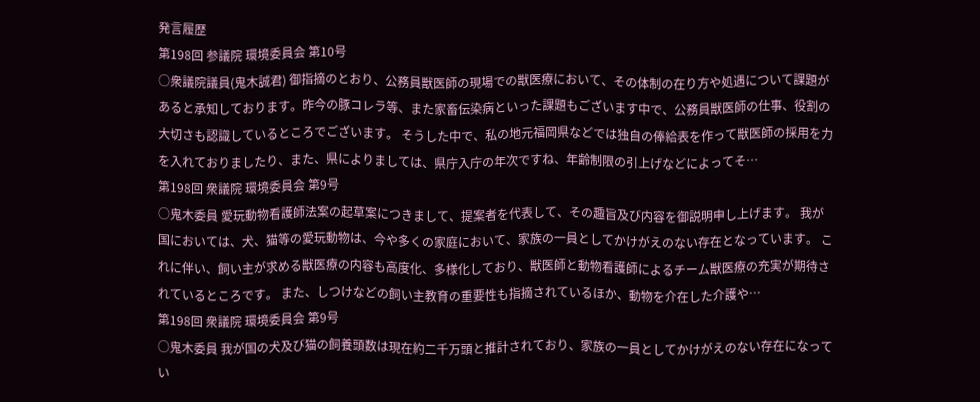発言履歴
第198回 参議院 環境委員会 第10号
○衆議院議員(鬼木誠君) 御指摘のとおり、公務員獣医師の現場での獣医療において、その体制の在り方や処遇について課題があると承知しております。昨今の豚コレラ等、また家畜伝染病といった課題もございます中で、公務員獣医師の仕事、役割の大切さも認識しているところでございます。 そうした中で、私の地元福岡県などでは独自の俸給表を作って獣医師の採用を力を入れておりましたり、また、県によりましては、県庁入庁の年次ですね、年齢制限の引上げなどによってそ…
第198回 衆議院 環境委員会 第9号
○鬼木委員 愛玩動物看護師法案の起草案につきまして、提案者を代表して、その趣旨及び内容を御説明申し上げます。 我が国においては、犬、猫等の愛玩動物は、今や多くの家庭において、家族の一員としてかけがえのない存在となっています。 これに伴い、飼い主が求める獣医療の内容も高度化、多様化しており、獣医師と動物看護師によるチーム獣医療の充実が期待されているところです。 また、しつけなどの飼い主教育の重要性も指摘されているほか、動物を介在した介護や…
第198回 衆議院 環境委員会 第9号
○鬼木委員 我が国の犬及び猫の飼養頭数は現在約二千万頭と推計されており、家族の一員としてかけがえのない存在になってい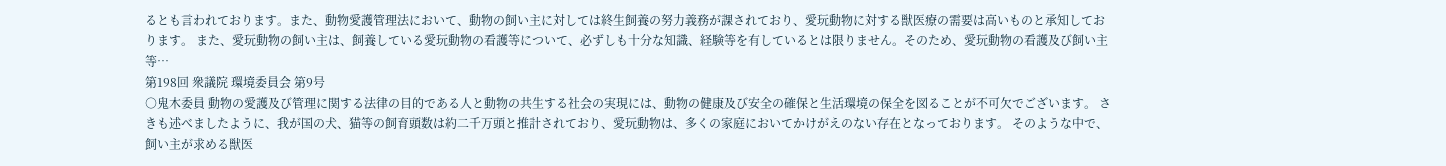るとも言われております。また、動物愛護管理法において、動物の飼い主に対しては終生飼養の努力義務が課されており、愛玩動物に対する獣医療の需要は高いものと承知しております。 また、愛玩動物の飼い主は、飼養している愛玩動物の看護等について、必ずしも十分な知識、経験等を有しているとは限りません。そのため、愛玩動物の看護及び飼い主等…
第198回 衆議院 環境委員会 第9号
○鬼木委員 動物の愛護及び管理に関する法律の目的である人と動物の共生する社会の実現には、動物の健康及び安全の確保と生活環境の保全を図ることが不可欠でございます。 さきも述べましたように、我が国の犬、猫等の飼育頭数は約二千万頭と推計されており、愛玩動物は、多くの家庭においてかけがえのない存在となっております。 そのような中で、飼い主が求める獣医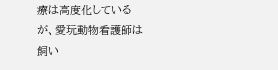療は高度化しているが、愛玩動物看護師は飼い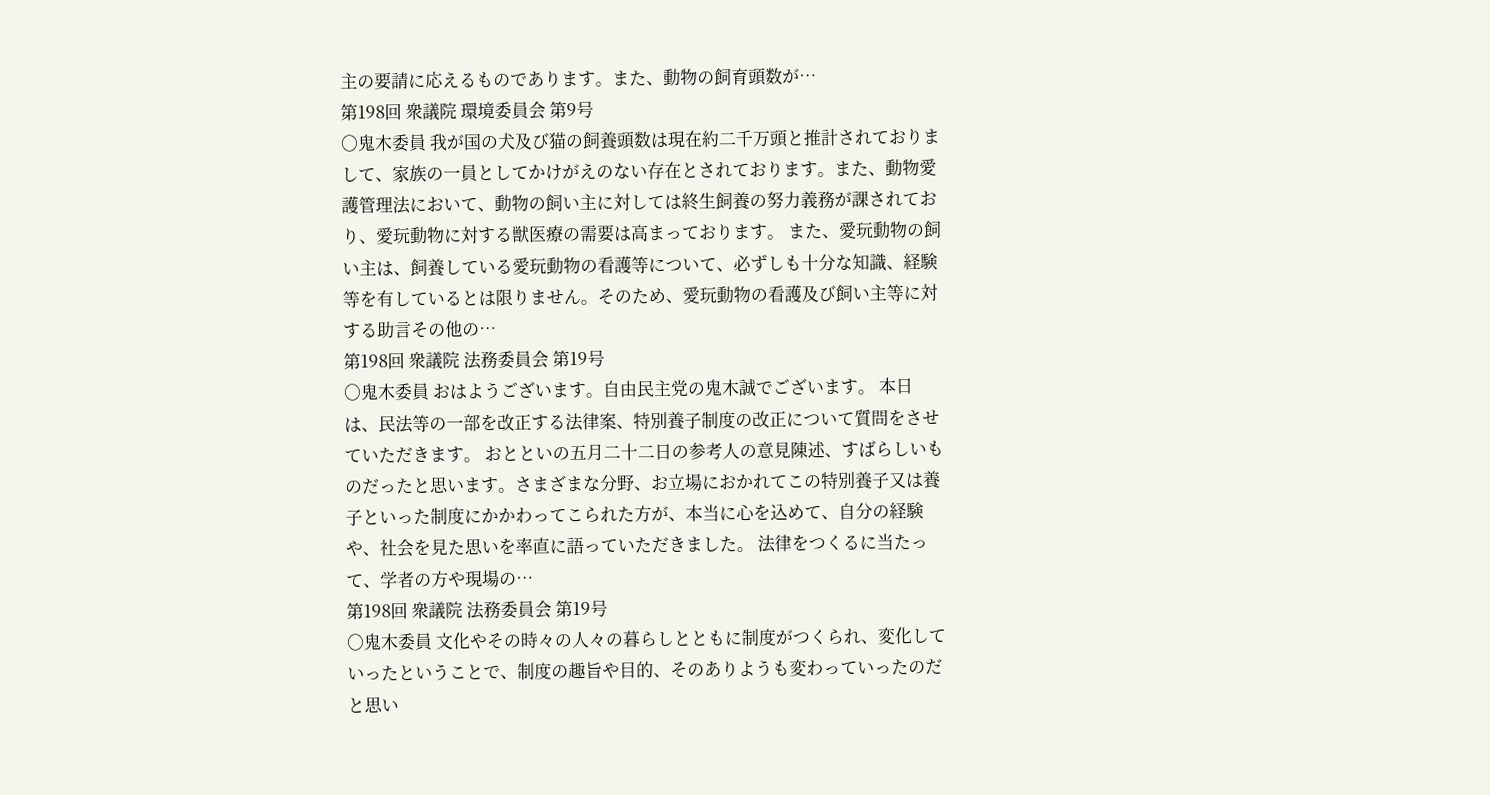主の要請に応えるものであります。また、動物の飼育頭数が…
第198回 衆議院 環境委員会 第9号
○鬼木委員 我が国の犬及び猫の飼養頭数は現在約二千万頭と推計されておりまして、家族の一員としてかけがえのない存在とされております。また、動物愛護管理法において、動物の飼い主に対しては終生飼養の努力義務が課されており、愛玩動物に対する獣医療の需要は高まっております。 また、愛玩動物の飼い主は、飼養している愛玩動物の看護等について、必ずしも十分な知識、経験等を有しているとは限りません。そのため、愛玩動物の看護及び飼い主等に対する助言その他の…
第198回 衆議院 法務委員会 第19号
○鬼木委員 おはようございます。自由民主党の鬼木誠でございます。 本日は、民法等の一部を改正する法律案、特別養子制度の改正について質問をさせていただきます。 おとといの五月二十二日の参考人の意見陳述、すばらしいものだったと思います。さまざまな分野、お立場におかれてこの特別養子又は養子といった制度にかかわってこられた方が、本当に心を込めて、自分の経験や、社会を見た思いを率直に語っていただきました。 法律をつくるに当たって、学者の方や現場の…
第198回 衆議院 法務委員会 第19号
○鬼木委員 文化やその時々の人々の暮らしとともに制度がつくられ、変化していったということで、制度の趣旨や目的、そのありようも変わっていったのだと思い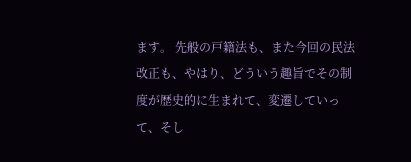ます。 先般の戸籍法も、また今回の民法改正も、やはり、どういう趣旨でその制度が歴史的に生まれて、変遷していって、そし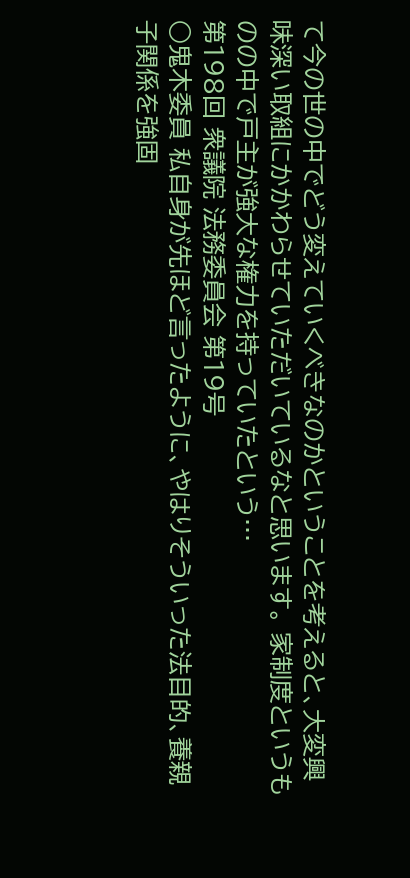て今の世の中でどう変えていくべきなのかということを考えると、大変興味深い取組にかかわらせていただいているなと思います。 家制度というものの中で戸主が強大な権力を持っていたという…
第198回 衆議院 法務委員会 第19号
○鬼木委員 私自身が先ほど言ったように、やはりそういった法目的、養親子関係を強固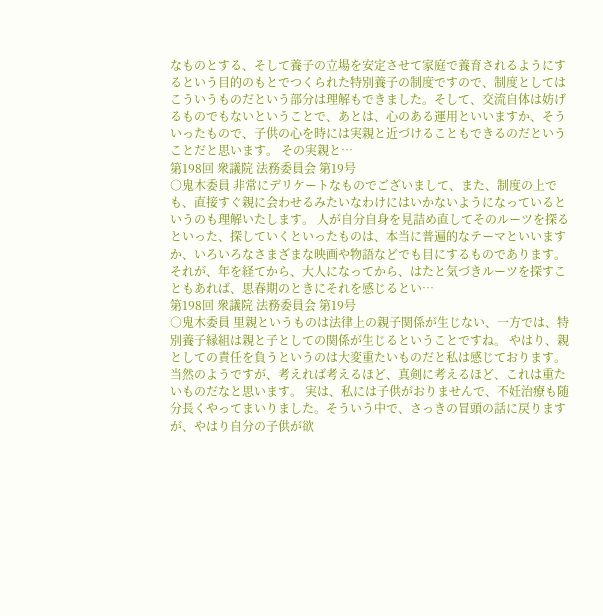なものとする、そして養子の立場を安定させて家庭で養育されるようにするという目的のもとでつくられた特別養子の制度ですので、制度としてはこういうものだという部分は理解もできました。そして、交流自体は妨げるものでもないということで、あとは、心のある運用といいますか、そういったもので、子供の心を時には実親と近づけることもできるのだということだと思います。 その実親と…
第198回 衆議院 法務委員会 第19号
○鬼木委員 非常にデリケートなものでございまして、また、制度の上でも、直接すぐ親に会わせるみたいなわけにはいかないようになっているというのも理解いたします。 人が自分自身を見詰め直してそのルーツを探るといった、探していくといったものは、本当に普遍的なテーマといいますか、いろいろなさまざまな映画や物語などでも目にするものであります。それが、年を経てから、大人になってから、はたと気づきルーツを探すこともあれば、思春期のときにそれを感じるとい…
第198回 衆議院 法務委員会 第19号
○鬼木委員 里親というものは法律上の親子関係が生じない、一方では、特別養子縁組は親と子としての関係が生じるということですね。 やはり、親としての責任を負うというのは大変重たいものだと私は感じております。当然のようですが、考えれば考えるほど、真剣に考えるほど、これは重たいものだなと思います。 実は、私には子供がおりませんで、不妊治療も随分長くやってまいりました。そういう中で、さっきの冒頭の話に戻りますが、やはり自分の子供が欲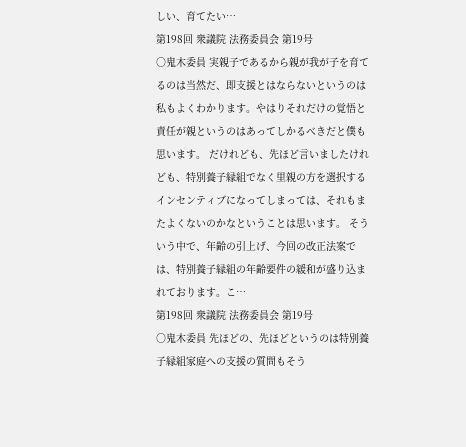しい、育てたい…
第198回 衆議院 法務委員会 第19号
○鬼木委員 実親子であるから親が我が子を育てるのは当然だ、即支援とはならないというのは私もよくわかります。やはりそれだけの覚悟と責任が親というのはあってしかるべきだと僕も思います。 だけれども、先ほど言いましたけれども、特別養子縁組でなく里親の方を選択するインセンティブになってしまっては、それもまたよくないのかなということは思います。 そういう中で、年齢の引上げ、今回の改正法案では、特別養子縁組の年齢要件の緩和が盛り込まれております。こ…
第198回 衆議院 法務委員会 第19号
○鬼木委員 先ほどの、先ほどというのは特別養子縁組家庭への支援の質問もそう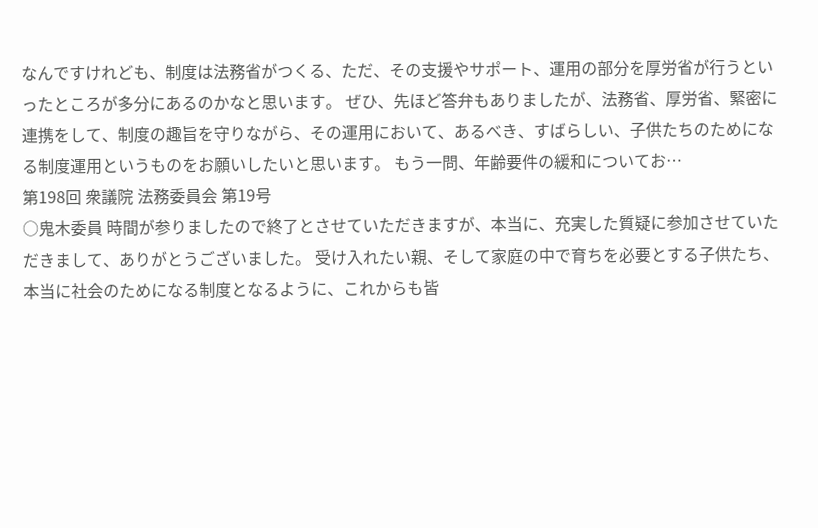なんですけれども、制度は法務省がつくる、ただ、その支援やサポート、運用の部分を厚労省が行うといったところが多分にあるのかなと思います。 ぜひ、先ほど答弁もありましたが、法務省、厚労省、緊密に連携をして、制度の趣旨を守りながら、その運用において、あるべき、すばらしい、子供たちのためになる制度運用というものをお願いしたいと思います。 もう一問、年齢要件の緩和についてお…
第198回 衆議院 法務委員会 第19号
○鬼木委員 時間が参りましたので終了とさせていただきますが、本当に、充実した質疑に参加させていただきまして、ありがとうございました。 受け入れたい親、そして家庭の中で育ちを必要とする子供たち、本当に社会のためになる制度となるように、これからも皆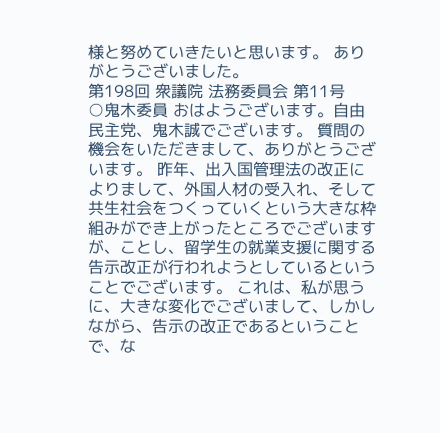様と努めていきたいと思います。 ありがとうございました。
第198回 衆議院 法務委員会 第11号
○鬼木委員 おはようございます。自由民主党、鬼木誠でございます。 質問の機会をいただきまして、ありがとうございます。 昨年、出入国管理法の改正によりまして、外国人材の受入れ、そして共生社会をつくっていくという大きな枠組みができ上がったところでございますが、ことし、留学生の就業支援に関する告示改正が行われようとしているということでございます。 これは、私が思うに、大きな変化でございまして、しかしながら、告示の改正であるということで、な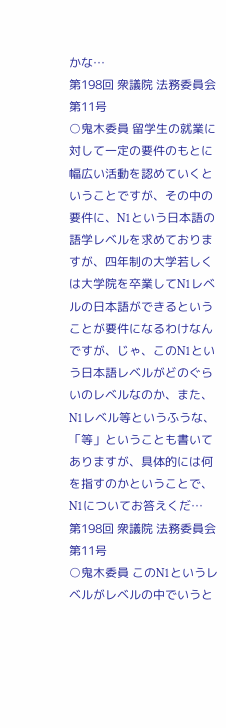かな…
第198回 衆議院 法務委員会 第11号
○鬼木委員 留学生の就業に対して一定の要件のもとに幅広い活動を認めていくということですが、その中の要件に、N1という日本語の語学レベルを求めておりますが、四年制の大学若しくは大学院を卒業してN1レベルの日本語ができるということが要件になるわけなんですが、じゃ、このN1という日本語レベルがどのぐらいのレベルなのか、また、N1レベル等というふうな、「等」ということも書いてありますが、具体的には何を指すのかということで、N1についてお答えくだ…
第198回 衆議院 法務委員会 第11号
○鬼木委員 このN1というレベルがレベルの中でいうと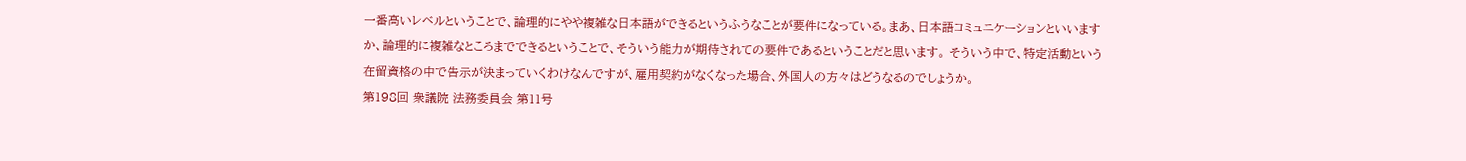一番高いレベルということで、論理的にやや複雑な日本語ができるというふうなことが要件になっている。まあ、日本語コミュニケーションといいますか、論理的に複雑なところまでできるということで、そういう能力が期待されての要件であるということだと思います。 そういう中で、特定活動という在留資格の中で告示が決まっていくわけなんですが、雇用契約がなくなった場合、外国人の方々はどうなるのでしょうか。
第198回 衆議院 法務委員会 第11号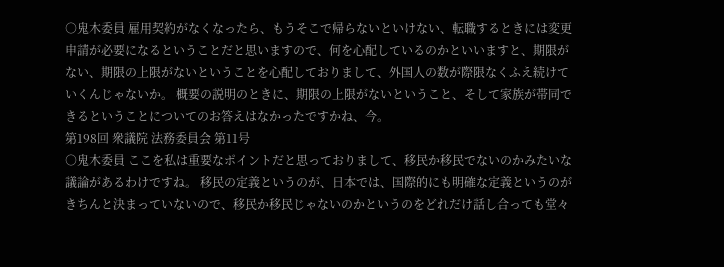○鬼木委員 雇用契約がなくなったら、もうそこで帰らないといけない、転職するときには変更申請が必要になるということだと思いますので、何を心配しているのかといいますと、期限がない、期限の上限がないということを心配しておりまして、外国人の数が際限なくふえ続けていくんじゃないか。 概要の説明のときに、期限の上限がないということ、そして家族が帯同できるということについてのお答えはなかったですかね、今。
第198回 衆議院 法務委員会 第11号
○鬼木委員 ここを私は重要なポイントだと思っておりまして、移民か移民でないのかみたいな議論があるわけですね。 移民の定義というのが、日本では、国際的にも明確な定義というのがきちんと決まっていないので、移民か移民じゃないのかというのをどれだけ話し合っても堂々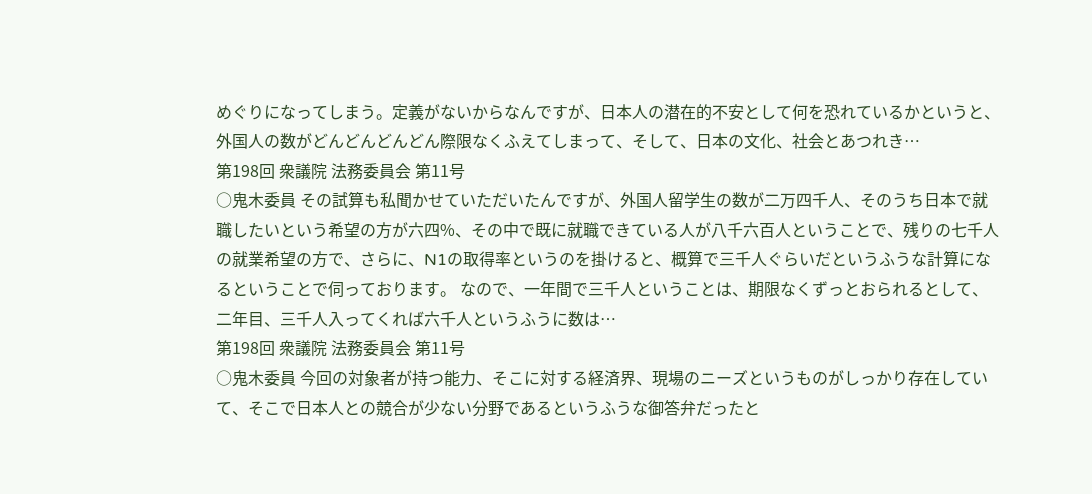めぐりになってしまう。定義がないからなんですが、日本人の潜在的不安として何を恐れているかというと、外国人の数がどんどんどんどん際限なくふえてしまって、そして、日本の文化、社会とあつれき…
第198回 衆議院 法務委員会 第11号
○鬼木委員 その試算も私聞かせていただいたんですが、外国人留学生の数が二万四千人、そのうち日本で就職したいという希望の方が六四%、その中で既に就職できている人が八千六百人ということで、残りの七千人の就業希望の方で、さらに、N1の取得率というのを掛けると、概算で三千人ぐらいだというふうな計算になるということで伺っております。 なので、一年間で三千人ということは、期限なくずっとおられるとして、二年目、三千人入ってくれば六千人というふうに数は…
第198回 衆議院 法務委員会 第11号
○鬼木委員 今回の対象者が持つ能力、そこに対する経済界、現場のニーズというものがしっかり存在していて、そこで日本人との競合が少ない分野であるというふうな御答弁だったと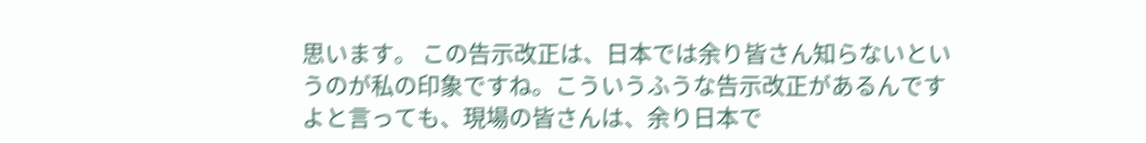思います。 この告示改正は、日本では余り皆さん知らないというのが私の印象ですね。こういうふうな告示改正があるんですよと言っても、現場の皆さんは、余り日本で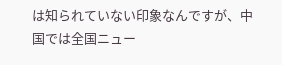は知られていない印象なんですが、中国では全国ニュー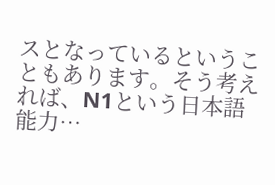スとなっているということもあります。そう考えれば、N1という日本語能力…